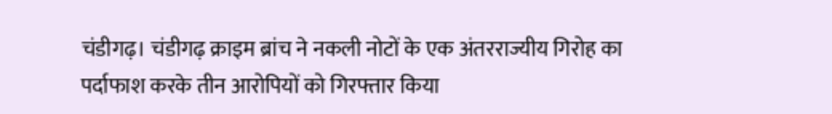चंडीगढ़। चंडीगढ़ क्राइम ब्रांच ने नकली नोटों के एक अंतरराज्यीय गिरोह का पर्दाफाश करके तीन आरोपियों को गिरफ्तार किया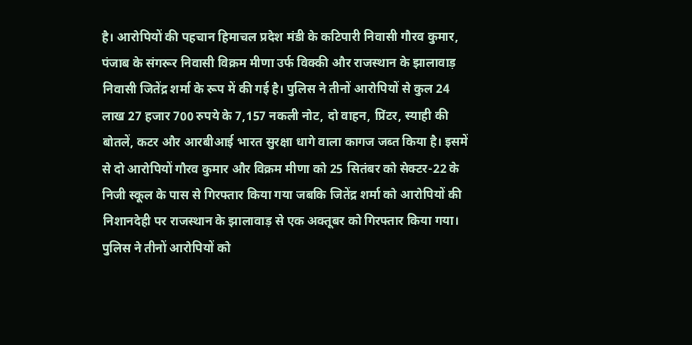है। आरोपियों की पहचान हिमाचल प्रदेश मंडी के कटिपारी निवासी गौरव कुमार, पंजाब के संगरूर निवासी विक्रम मीणा उर्फ विक्की और राजस्थान के झालावाड़ निवासी जितेंद्र शर्मा के रूप में की गई है। पुलिस ने तीनों आरोपियों से कुल 24 लाख 27 हजार 700 रुपये के 7,157 नकली नोट, दो वाहन, प्रिंटर, स्याही की बोतलें, कटर और आरबीआई भारत सुरक्षा धागे वाला कागज जब्त किया है। इसमें से दो आरोपियों गौरव कुमार और विक्रम मीणा को 25 सितंबर को सेक्टर-22 के निजी स्कूल के पास से गिरफ्तार किया गया जबकि जितेंद्र शर्मा को आरोपियों की निशानदेही पर राजस्थान के झालावाड़ से एक अक्तूबर को गिरफ्तार किया गया।
पुलिस ने तीनों आरोपियों को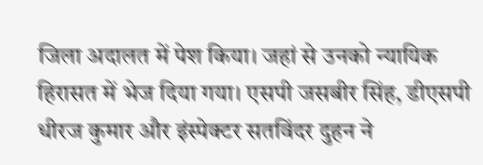जिला अदालत में पेश किया। जहां से उनको न्यायिक हिरासत में भेज दिया गया। एसपी जसबीर सिंह, डीएसपी धीरज कुमार और इंस्पेक्टर सतविंदर दुहन ने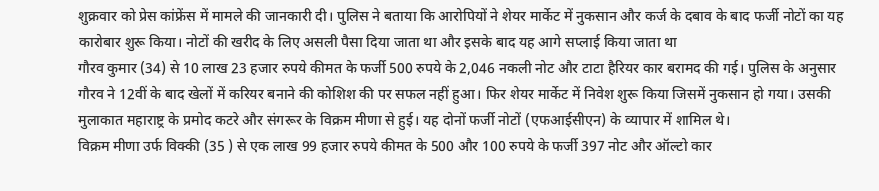शुक्रवार को प्रेस कांफ्रेंस में मामले की जानकारी दी। पुलिस ने बताया कि आरोपियों ने शेयर मार्केट में नुकसान और कर्ज के दबाव के बाद फर्जी नोटों का यह कारोबार शुरू किया। नोटों की खरीद के लिए असली पैसा दिया जाता था और इसके बाद यह आगे सप्लाई किया जाता था
गौरव कुमार (34) से 10 लाख 23 हजार रुपये कीमत के फर्जी 500 रुपये के 2,046 नकली नोट और टाटा हैरियर कार बरामद की गई। पुलिस के अनुसार गौरव ने 12वीं के बाद खेलों में करियर बनाने की कोशिश की पर सफल नहीं हुआ। फिर शेयर मार्केट में निवेश शुरू किया जिसमें नुकसान हो गया। उसकी मुलाकात महाराष्ट्र के प्रमोद कटरे और संगरूर के विक्रम मीणा से हुई। यह दोनों फर्जी नोटों (एफआईसीएन) के व्यापार में शामिल थे।
विक्रम मीणा उर्फ विक्की (35 ) से एक लाख 99 हजार रुपये कीमत के 500 और 100 रुपये के फर्जी 397 नोट और ऑल्टो कार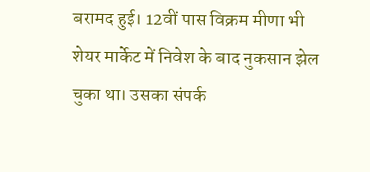बरामद हुई। 12वीं पास विक्रम मीणा भी शेयर मार्केट में निवेश के बाद नुकसान झेल चुका था। उसका संपर्क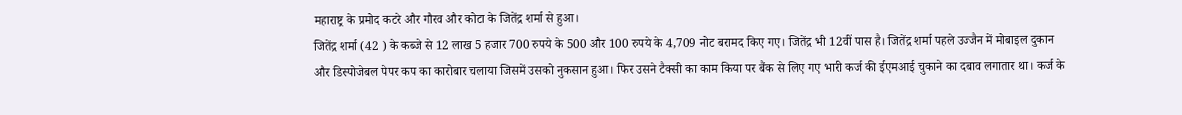महाराष्ट्र के प्रमोद कटरे और गौरव और कोटा के जितेंद्र शर्मा से हुआ।
जितेंद्र शर्मा (42 ) के कब्जे से 12 लाख 5 हजार 700 रुपये के 500 और 100 रुपये के 4,709 नोट बरामद किए गए। जितेंद्र भी 12वीं पास है। जितेंद्र शर्मा पहले उज्जैन में मोबाइल दुकान और डिस्पोजेबल पेपर कप का कारोबार चलाया जिसमें उसको नुकसान हुआ। फिर उसने टैक्सी का काम किया पर बैंक से लिए गए भारी कर्ज की ईएमआई चुकाने का दबाव लगातार था। कर्ज के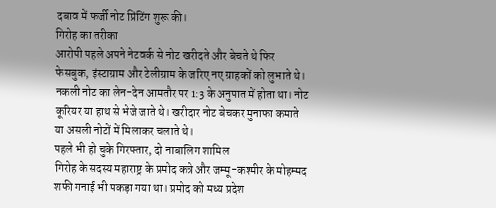दबाव में फर्जी नोट प्रिंटिंग शुरू की।
गिरोह का तरीका
आरोपी पहले अपने नेटवर्क से नोट खरीदते और बेचते थे फिर फेसबुक, इंस्टाग्राम और टेलीग्राम के जरिए नए ग्राहकों को लुभाते थे। नकली नोट का लेन-देन आमतौर पर 1:3 के अनुपात में होता था। नोट कूरियर या हाथ से भेजे जाते थे। खरीदार नोट बेचकर मुनाफा कमाते या असली नोटों में मिलाकर चलाते थे।
पहले भी हो चुके गिरफ्तार, दो नाबालिग शामिल
गिरोह के सदस्य महाराष्ट्र के प्रमोद कत्रे और जम्मू-कश्मीर के मोहम्मद शफी गनाई भी पकड़ा गया था। प्रमोद को मध्य प्रदेश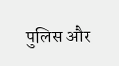पुलिस और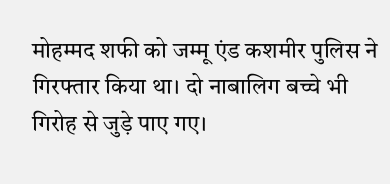मोहम्मद शफी को जम्मू एंड कशमीर पुलिस ने गिरफ्तार किया था। दो नाबालिग बच्चे भी गिरोह से जुड़े पाए गए।